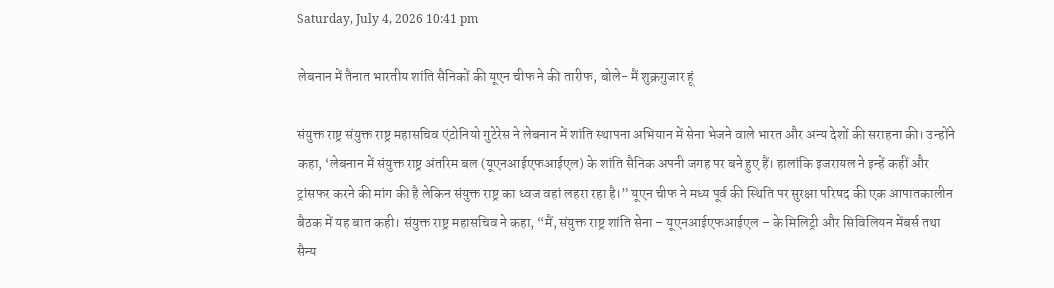Saturday, July 4, 2026 10:41 pm

लेबनान में तैनात भारतीय शांति सैनिकों की यूएन चीफ ने की तारीफ, बोले- मैं शुक्रगुजार हूं

संयुक्त राष्ट्र संयुक्त राष्ट्र महासचिव एंटोनियो गुटेरेस ने लेबनान में शांति स्थापना अभियान में सेना भेजने वाले भारत और अन्य देशों की सराहना की। उन्होंने कहा, ‘लेबनान में संयुक्त राष्ट्र अंतरिम बल (यूएनआईएफआईएल) के शांति सैनिक अपनी जगह पर बने हुए हैं। हालांकि इजरायल ने इन्हें कहीं और ट्रांसफर करने की मांग की है लेकिन संयुक्त राष्ट्र का ध्वज वहां लहरा रहा है।” यूएन चीफ ने मध्य पूर्व की स्थिति पर सुरक्षा परिषद की एक आपातकालीन बैठक में यह बात कही। संयुक्त राष्ट्र महासचिव ने कहा, “मैं, संयुक्त राष्ट्र शांति सेना – यूएनआईएफआईएल – के मिलिट्री और सिविलियन मेंबर्स तथा सैन्य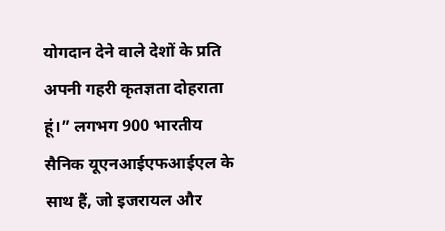योगदान देने वाले देशों के प्रति अपनी गहरी कृतज्ञता दोहराता हूं।” लगभग 900 भारतीय सैनिक यूएनआईएफआईएल के साथ हैं, जो इजरायल और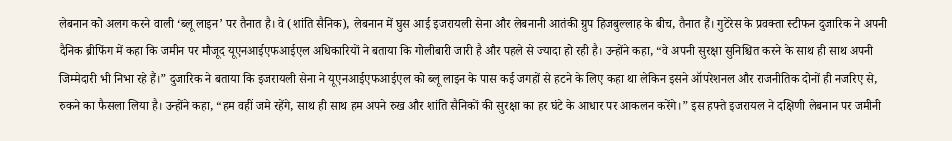लेबनान को अलग करने वाली ‘ब्लू लाइन’ पर तैनात है। वे (शांति सैनिक), लेबनान में घुस आई इजरायली सेना और लेबनानी आतंकी ग्रुप हिजबुल्लाह के बीच, तैनात हैं। गुटेरेस के प्रवक्ता स्टीफन दुजारिक ने अपनी दैनिक ब्रीफिंग में कहा कि जमीन पर मौजूद यूएनआईएफआईएल अधिकारियों ने बताया कि गोलीबारी जारी है और पहले से ज्यादा हो रही है। उन्होंने कहा, “वे अपनी सुरक्षा सुनिश्चित करने के साथ ही साथ अपनी जिम्मेदारी भी निभा रहे हैं।” दुजारिक ने बताया कि इजरायली सेना ने यूएनआईएफआईएल को ब्लू लाइन के पास कई जगहों से हटने के लिए कहा था लेकिन इसने ऑपरेशनल और राजनीतिक दोनों ही नजरिए से, रुकने का फैसला लिया है। उन्होंने कहा, “हम वहीं जमे रहेंगे, साथ ही साथ हम अपने रुख और शांति सैनिकों की सुरक्षा का हर घंटे के आधार पर आकलन करेंगे।” इस हफ्ते इजरायल ने दक्षिणी लेबनान पर जमीनी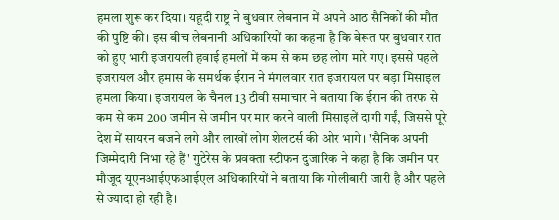हमला शुरू कर दिया। यहूदी राष्ट्र ने बुधवार लेबनान में अपने आठ सैनिकों की मौत की पुष्टि की। इस बीच लेबनानी अधिकारियों का कहना है कि बेरूत पर बुधवार रात को हुए भारी इजरायली हवाई हमलों में कम से कम छह लोग मारे गए। इससे पहले इजरायल और हमास के समर्थक ईरान ने मंगलवार रात इजरायल पर बड़ा मिसाइल हमला किया। इजरायल के चैनल 13 टीवी समाचार ने बताया कि ईरान की तरफ से कम से कम 200 जमीन से जमीन पर मार करने वाली मिसाइलें दागी गईं, जिससे पूरे देश में सायरन बजने लगे और लाखों लोग शेलटर्स की ओर भागे। 'सैनिक अपनी जिम्मेदारी निभा रहे हैं' गुटेरेस के प्रवक्ता स्टीफन दुजारिक ने कहा है कि जमीन पर मौजूद यूएनआईएफआईएल अधिकारियों ने बताया कि गोलीबारी जारी है और पहले से ज्यादा हो रही है।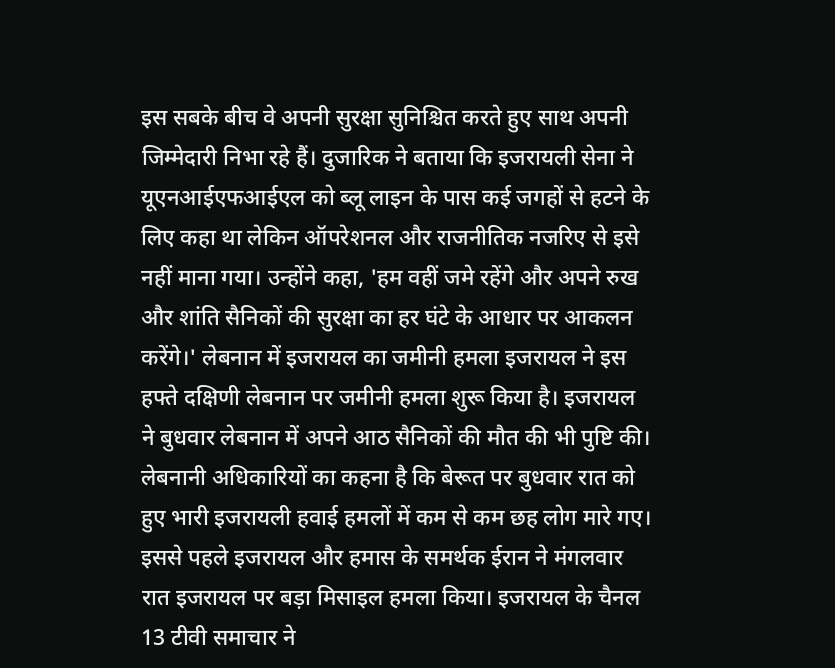इस सबके बीच वे अपनी सुरक्षा सुनिश्चित करते हुए साथ अपनी जिम्मेदारी निभा रहे हैं। दुजारिक ने बताया कि इजरायली सेना ने यूएनआईएफआईएल को ब्लू लाइन के पास कई जगहों से हटने के लिए कहा था लेकिन ऑपरेशनल और राजनीतिक नजरिए से इसे नहीं माना गया। उन्होंने कहा, 'हम वहीं जमे रहेंगे और अपने रुख और शांति सैनिकों की सुरक्षा का हर घंटे के आधार पर आकलन करेंगे।' लेबनान में इजरायल का जमीनी हमला इजरायल ने इस हफ्ते दक्षिणी लेबनान पर जमीनी हमला शुरू किया है। इजरायल ने बुधवार लेबनान में अपने आठ सैनिकों की मौत की भी पुष्टि की। लेबनानी अधिकारियों का कहना है कि बेरूत पर बुधवार रात को हुए भारी इजरायली हवाई हमलों में कम से कम छह लोग मारे गए। इससे पहले इजरायल और हमास के समर्थक ईरान ने मंगलवार रात इजरायल पर बड़ा मिसाइल हमला किया। इजरायल के चैनल 13 टीवी समाचार ने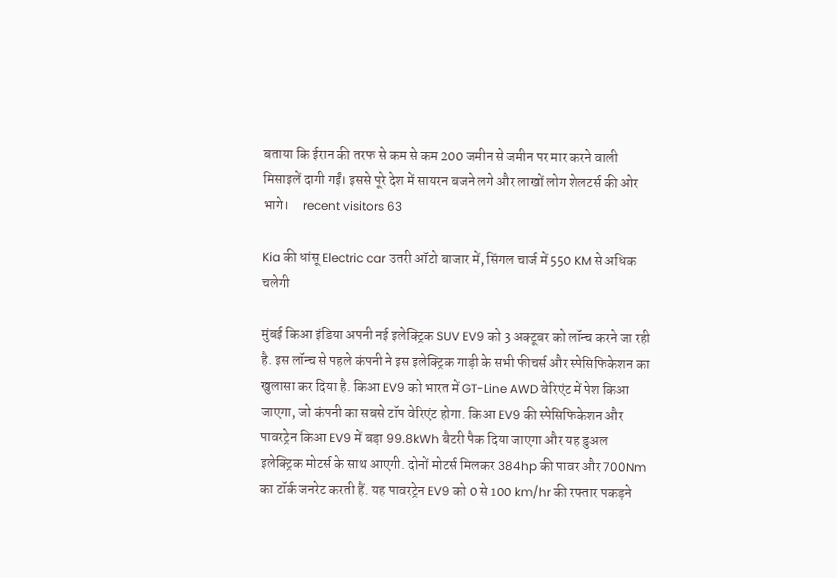बताया कि ईरान की तरफ से कम से कम 200 जमीन से जमीन पर मार करने वाली मिसाइलें दागी गईं। इससे पूरे देश में सायरन बजने लगे और लाखों लोग शेलटर्स की ओर भागे।     recent visitors 63

Kia की धांसू Electric car उतरी ऑटो बाजार में, सिंगल चार्ज में 550 KM से अधिक चलेगी

मुंबई किआ इंडिया अपनी नई इलेक्ट्रिक SUV EV9 को 3 अक्टूबर को लॉन्च करने जा रही है. इस लॉन्च से पहले कंपनी ने इस इलेक्ट्रिक गाड़ी के सभी फीचर्स और स्पेसिफिकेशन का खुलासा कर दिया है. किआ EV9 को भारत में GT-Line AWD वेरिएंट में पेश किआ जाएगा, जो कंपनी का सबसे टॉप वेरिएंट होगा. किआ EV9 की स्पेसिफिकेशन और पावरट्रेन किआ EV9 में बड़ा 99.8kWh बैटरी पैक दिया जाएगा और यह डुअल इलेक्ट्रिक मोटर्स के साथ आएगी. दोनों मोटर्स मिलकर 384hp की पावर और 700Nm का टॉर्क जनरेट करती हैं. यह पावरट्रेन EV9 को 0 से 100 km/hr की रफ्तार पकड़ने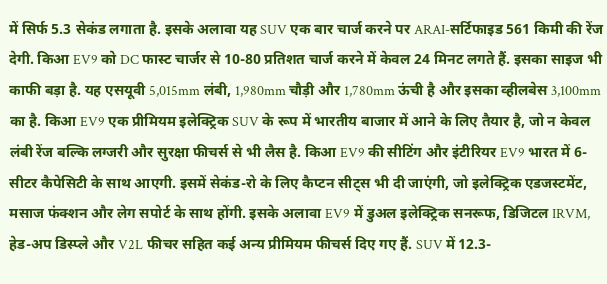में सिर्फ 5.3 सेकंड लगाता है. इसके अलावा यह SUV एक बार चार्ज करने पर ARAI-सर्टिफाइड 561 किमी की रेंज देगी. किआ EV9 को DC फास्ट चार्जर से 10-80 प्रतिशत चार्ज करने में केवल 24 मिनट लगते हैं. इसका साइज भी काफी बड़ा है. यह एसयूवी 5,015mm लंबी, 1,980mm चौड़ी और 1,780mm ऊंची है और इसका व्हीलबेस 3,100mm का है. किआ EV9 एक प्रीमियम इलेक्ट्रिक SUV के रूप में भारतीय बाजार में आने के लिए तैयार है, जो न केवल लंबी रेंज बल्कि लग्जरी और सुरक्षा फीचर्स से भी लैस है. किआ EV9 की सीटिंग और इंटीरियर EV9 भारत में 6-सीटर कैपेसिटी के साथ आएगी. इसमें सेकंड-रो के लिए कैप्टन सीट्स भी दी जाएंगी, जो इलेक्ट्रिक एडजस्टमेंट, मसाज फंक्शन और लेग सपोर्ट के साथ होंगी. इसके अलावा EV9 में डुअल इलेक्ट्रिक सनरूफ, डिजिटल IRVM, हेड-अप डिस्प्ले और V2L फीचर सहित कई अन्य प्रीमियम फीचर्स दिए गए हैं. SUV में 12.3-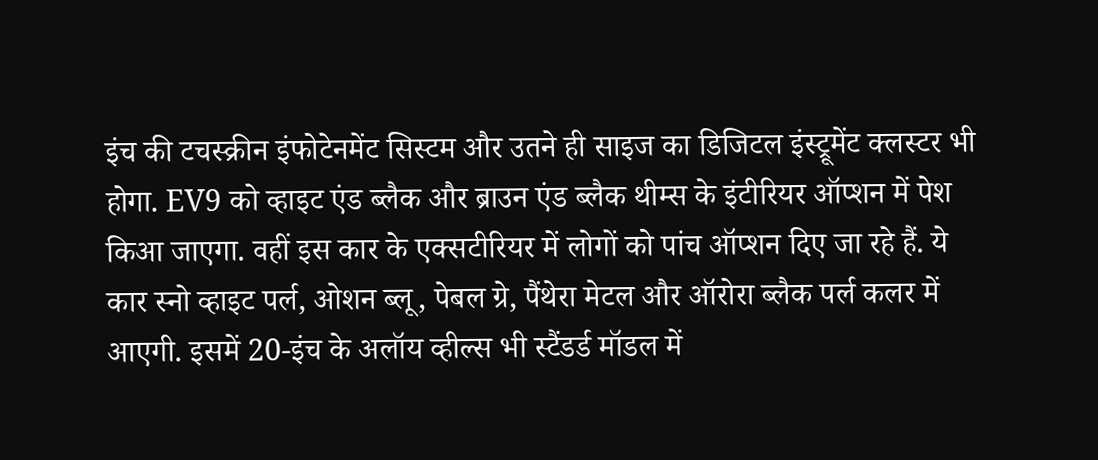इंच की टचस्क्रीन इंफोटेनमेंट सिस्टम और उतने ही साइज का डिजिटल इंस्ट्रूमेंट क्लस्टर भी होगा. EV9 को व्हाइट एंड ब्लैक और ब्राउन एंड ब्लैक थीम्स के इंटीरियर ऑप्शन में पेश किआ जाएगा. वहीं इस कार के एक्सटीरियर में लोगों को पांच ऑप्शन दिए जा रहे हैं. ये कार स्नो व्हाइट पर्ल, ओशन ब्लू, पेबल ग्रे, पैंथेरा मेटल और ऑरोरा ब्लैक पर्ल कलर में आएगी. इसमें 20-इंच के अलॉय व्हील्स भी स्टैंडर्ड मॉडल में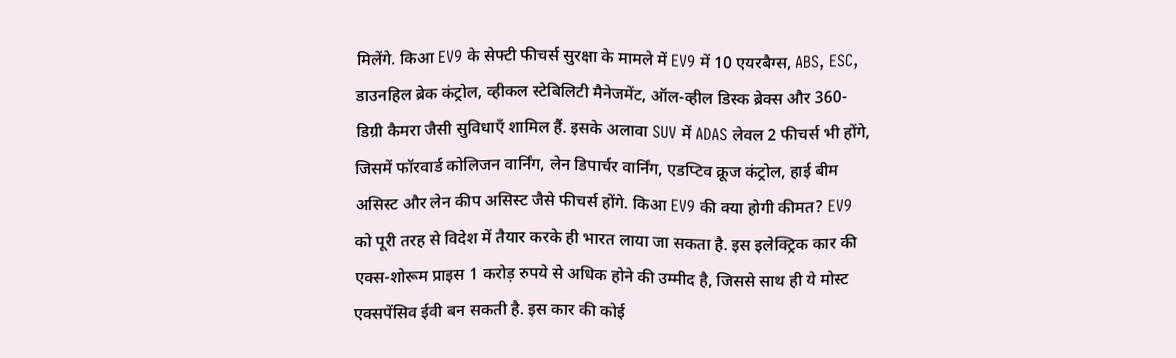मिलेंगे. किआ EV9 के सेफ्टी फीचर्स सुरक्षा के मामले में EV9 में 10 एयरबैग्स, ABS, ESC, डाउनहिल ब्रेक कंट्रोल, व्हीकल स्टेबिलिटी मैनेजमेंट, ऑल-व्हील डिस्क ब्रेक्स और 360-डिग्री कैमरा जैसी सुविधाएँ शामिल हैं. इसके अलावा SUV में ADAS लेवल 2 फीचर्स भी होंगे, जिसमें फॉरवार्ड कोलिजन वार्निंग, लेन डिपार्चर वार्निंग, एडप्टिव क्रूज कंट्रोल, हाई बीम असिस्ट और लेन कीप असिस्ट जैसे फीचर्स होंगे. किआ EV9 की क्या होगी कीमत? EV9 को पूरी तरह से विदेश में तैयार करके ही भारत लाया जा सकता है. इस इलेक्ट्रिक कार की एक्स-शोरूम प्राइस 1 करोड़ रुपये से अधिक होने की उम्मीद है, जिससे साथ ही ये मोस्ट एक्सपेंसिव ईवी बन सकती है. इस कार की कोई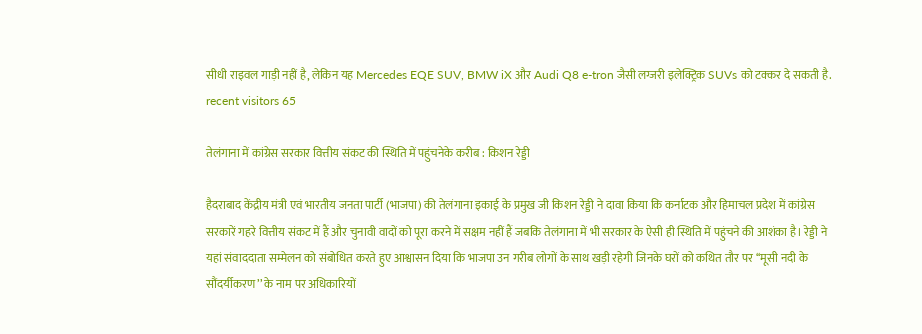सीधी राइवल गाड़ी नहीं है, लेकिन यह Mercedes EQE SUV, BMW iX और Audi Q8 e-tron जैसी लग्जरी इलेक्ट्रिक SUVs को टक्कर दे सकती है. recent visitors 65

तेलंगाना में कांग्रेस सरकार वित्तीय संकट की स्थिति में पहुंचनेके करीब : किशन रेड्डी

हैदराबाद केंद्रीय मंत्री एवं भारतीय जनता पार्टी (भाजपा) की तेलंगाना इकाई के प्रमुख जी किशन रेड्डी ने दावा किया कि कर्नाटक और हिमाचल प्रदेश में कांग्रेस सरकारें गहरे वित्तीय संकट में हैं और चुनावी वादों को पूरा करने में सक्षम नहीं हैं जबकि तेलंगाना में भी सरकार के ऐसी ही स्थिति में पहुंचने की आशंका है। रेड्डी ने यहां संवाददाता सम्मेलन को संबोधित करते हुए आश्वासन दिया कि भाजपा उन गरीब लोगों के साथ खड़ी रहेगी जिनके घरों को कथित तौर पर ‘‘मूसी नदी के सौंदर्यीकरण’’ के नाम पर अधिकारियों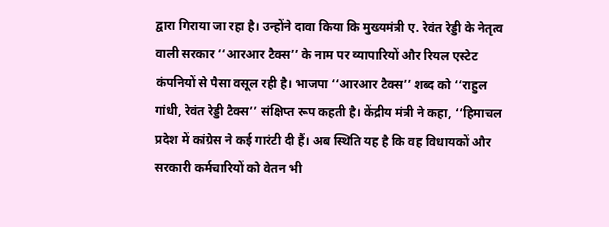द्वारा गिराया जा रहा है। उन्होंने दावा किया कि मुख्यमंत्री ए. रेवंत रेड्डी के नेतृत्व वाली सरकार ‘‘आरआर टैक्स’’ के नाम पर व्यापारियों और रियल एस्टेट कंपनियों से पैसा वसूल रही है। भाजपा ‘‘आरआर टैक्स’’ शब्द को ‘‘राहुल गांधी, रेवंत रेड्डी टैक्स’’ संक्षिप्त रूप कहती है। केंद्रीय मंत्री ने कहा, ‘‘हिमाचल प्रदेश में कांग्रेस ने कई गारंटी दी हैं। अब स्थिति यह है कि वह विधायकों और सरकारी कर्मचारियों को वेतन भी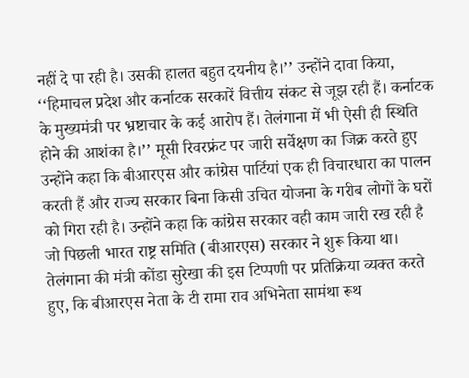नहीं दे पा रही है। उसकी हालत बहुत दयनीय है।’’ उन्होंने दावा किया, ‘‘हिमाचल प्रदेश और कर्नाटक सरकारें वित्तीय संकट से जूझ रही हैं। कर्नाटक के मुख्यमंत्री पर भ्रष्टाचार के कई आरोप हैं। तेलंगाना में भी ऐसी ही स्थिति होने की आशंका है।’’ मूसी रिवरफ्रंट पर जारी सर्वेक्षण का जिक्र करते हुए उन्होंने कहा कि बीआरएस और कांग्रेस पार्टियां एक ही विचारधारा का पालन करती हैं और राज्य सरकार बिना किसी उचित योजना के गरीब लोगों के घरों को गिरा रही है। उन्होंने कहा कि कांग्रेस सरकार वही काम जारी रख रही है जो पिछली भारत राष्ट्र समिति (बीआरएस) सरकार ने शुरू किया था। तेलंगाना की मंत्री कोंडा सुरेखा की इस टिप्पणी पर प्रतिक्रिया व्यक्त करते हुए, कि बीआरएस नेता के टी रामा राव अभिनेता सामंथा रूथ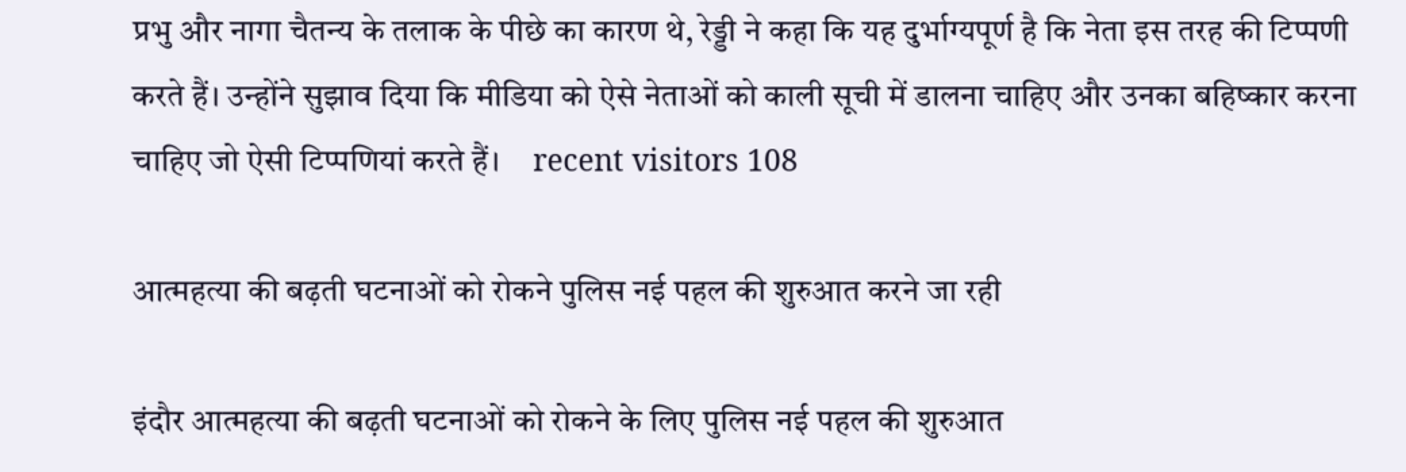प्रभु और नागा चैतन्य के तलाक के पीछे का कारण थे, रेड्डी ने कहा कि यह दुर्भाग्यपूर्ण है कि नेता इस तरह की टिप्पणी करते हैं। उन्होंने सुझाव दिया कि मीडिया को ऐसे नेताओं को काली सूची में डालना चाहिए और उनका बहिष्कार करना चाहिए जो ऐसी टिप्पणियां करते हैं।     recent visitors 108

आत्महत्या की बढ़ती घटनाओं को रोकने पुलिस नई पहल की शुरुआत करने जा रही

इंदौर आत्महत्या की बढ़ती घटनाओं को रोकने के लिए पुलिस नई पहल की शुरुआत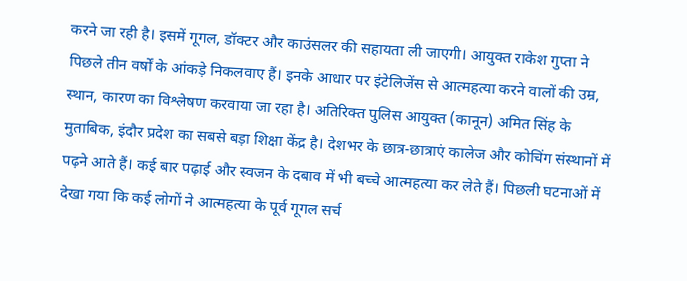करने जा रही है। इसमें गूगल, डॉक्टर और काउंसलर की सहायता ली जाएगी। आयुक्त राकेश गुप्ता ने पिछले तीन वर्षों के आंकड़े निकलवाए हैं। इनके आधार पर इंटेलिजेंस से आत्महत्या करने वालों की उम्र, स्थान, कारण का विश्लेषण करवाया जा रहा है। अतिरिक्त पुलिस आयुक्त (कानून) अमित सिंह के मुताबिक, इंदौर प्रदेश का सबसे बड़ा शिक्षा केंद्र है। देशभर के छात्र-छात्राएं कालेज और कोचिंग संस्थानों में पढ़ने आते हैं। कई बार पढ़ाई और स्वजन के दबाव में भी बच्चे आत्महत्या कर लेते हैं। पिछली घटनाओं में देखा गया कि कई लोगों ने आत्महत्या के पूर्व गूगल सर्च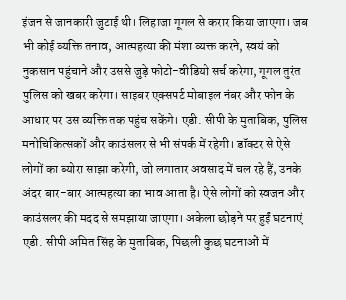इंजन से जानकारी जुटाई थी। लिहाजा गूगल से करार किया जाएगा। जब भी कोई व्यक्ति तनाव, आत्महत्या की मंशा व्यक्त करने, स्वयं को नुकसान पहुंचाने और उससे जुड़े फोटो-वीडियो सर्च करेगा, गूगल तुरंत पुलिस को खबर करेगा। साइबर एक्सपर्ट मोबाइल नंबर और फोन के आधार पर उस व्यक्ति तक पहुंच सकेंगे। एडी. सीपी के मुताबिक, पुलिस मनोचिकित्सकों और काउंसलर से भी संपर्क में रहेगी। डॉक्टर से ऐसे लोगों का ब्योरा साझा करेगी, जो लगातार अवसाद में चल रहे हैं, उनके अंदर बार-बार आत्महत्या का भाव आता है। ऐसे लोगों को स्वजन और काउंसलर की मदद से समझाया जाएगा। अकेला छोड़ने पर हुईं घटनाएं एडी. सीपी अमित सिंह के मुताबिक, पिछली कुछ घटनाओं में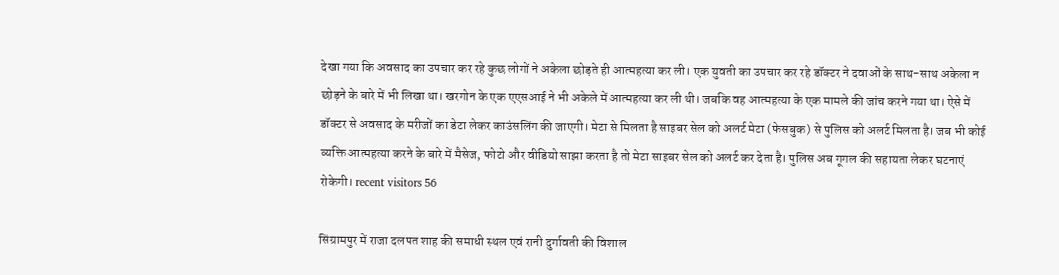देखा गया कि अवसाद का उपचार कर रहे कुछ लोगों ने अकेला छोड़ते ही आत्महत्या कर ली। एक युवती का उपचार कर रहे डॉक्टर ने दवाओं के साथ-साथ अकेला न छोड़ने के बारे में भी लिखा था। खरगोन के एक एएसआई ने भी अकेले में आत्महत्या कर ली थी। जबकि वह आत्महत्या के एक मामले की जांच करने गया था। ऐसे में डॉक्टर से अवसाद के मरीजों का डेटा लेकर काउंसलिंग की जाएगी। मेटा से मिलता है साइबर सेल को अलर्ट मेटा (फेसबुक) से पुलिस को अलर्ट मिलता है। जब भी कोई व्यक्ति आत्महत्या करने के बारे में मैसेज, फोटो और वीडियो साझा करता है तो मेटा साइबर सेल को अलर्ट कर देता है। पुलिस अब गूगल की सहायता लेकर घटनाएं रोकेगी। recent visitors 56

सिंग्रामपुर में राजा दलपत शाह की समाधी स्थल एवं रानी दुर्गावती की विशाल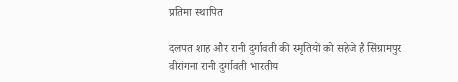प्रतिमा स्थापित

दलपत शाह और रानी दुर्गावती की स्मृतियों को सहेजे है सिंग्रामपुर वीरांगना रानी दुर्गावती भारतीय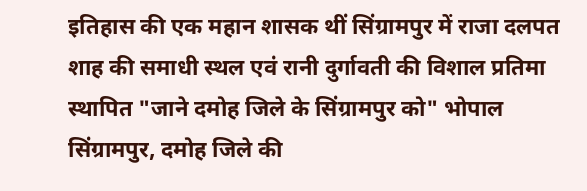इतिहास की एक महान शासक थीं सिंग्रामपुर में राजा दलपत शाह की समाधी स्थल एवं रानी दुर्गावती की विशाल प्रतिमा स्थापित "जाने दमोह जिले के सिंग्रामपुर को" भोपाल सिंग्रामपुर, दमोह जिले की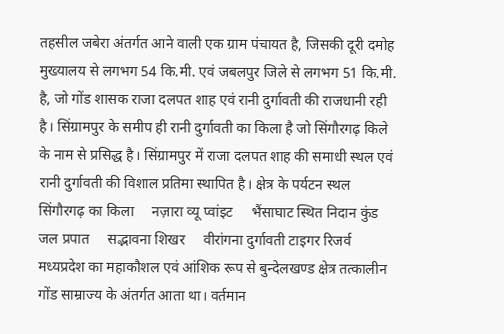तहसील जबेरा अंतर्गत आने वाली एक ग्राम पंचायत है, जिसकी दूरी दमोह मुख्यालय से लगभग 54 कि.मी. एवं जबलपुर जिले से लगभग 51 कि.मी. है, जो गोंड शासक राजा दलपत शाह एवं रानी दुर्गावती की राजधानी रही है। सिंग्रामपुर के समीप ही रानी दुर्गावती का किला है जो सिंगौरगढ़ किले के नाम से प्रसिद्ध है। सिंग्रामपुर में राजा दलपत शाह की समाधी स्थल एवं रानी दुर्गावती की विशाल प्रतिमा स्थापित है। क्षेत्र के पर्यटन स्थल     सिंगौरगढ़ का किला     नज़ारा व्यू प्वांइट     भैंसाघाट स्थित निदान कुंड जल प्रपात     सद्भावना शिखर     वीरांगना दुर्गावती टाइगर रिजर्व मध्यप्रदेश का महाकौशल एवं आंशिक रूप से बुन्देलखण्ड क्षेत्र तत्कालीन गोंड साम्राज्य के अंतर्गत आता था। वर्तमान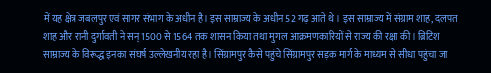में यह क्षेत्र जबलपुर एवं सागर संभाग के अधीन है। इस साम्राज्य के अधीन 52 गढ़ आते थे। इस साम्राज्य में संग्राम शाह, दलपत शाह और रानी दुर्गावती ने सन् 1500 से 1564 तक शासन किया तथा मुगल आक्रमणकारियों से राज्य की रक्षा की। ब्रिटिश साम्राज्य के विरूद्ध इनका संघर्ष उल्लेखनीय रहा है। सिंग्रामपुर कैसे पहुंचे सिंग्रामपुर सड़क मार्ग के माध्यम से सीधा पहुंचा जा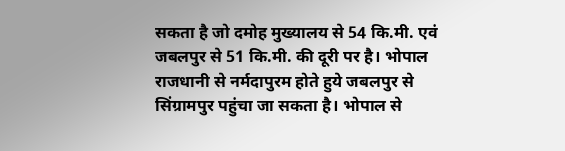सकता है जो दमोह मुख्यालय से 54 कि.मी. एवं जबलपुर से 51 कि.मी. की दूरी पर है। भोपाल राजधानी से नर्मदापुरम होते हुये जबलपुर से सिंग्रामपुर पहुंचा जा सकता है। भोपाल से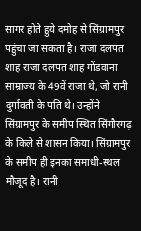सागर होते हुये दमोह से सिंग्रामपुर पहुंचा जा सकता है। राजा दलपत शाह राजा दलपत शाह गोंडवाना साम्राज्य के 49वें राजा थे, जो रानी दुर्गावती के पति थे। उन्होंने सिंग्रामपुर के समीप स्थित सिंगौरगढ़ के किले से शासन किया। सिंग्रामपुर के समीप ही इनका समाधी-स्थल मौजूद है। रानी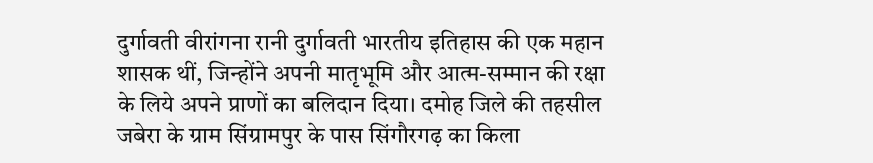दुर्गावती वीरांगना रानी दुर्गावती भारतीय इतिहास की एक महान शासक थीं, जिन्होंने अपनी मातृभूमि और आत्म-सम्मान की रक्षा के लिये अपने प्राणों का बलिदान दिया। दमोह जिले की तहसील जबेरा के ग्राम सिंग्रामपुर के पास सिंगौरगढ़ का किला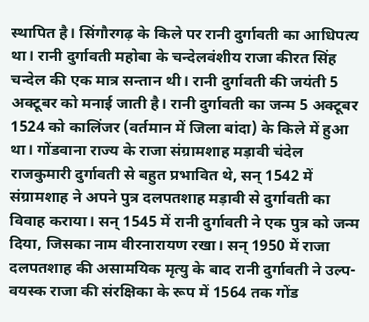स्थापित है। सिंगौरगढ़ के किले पर रानी दुर्गावती का आधिपत्य था। रानी दुर्गावती महोबा के चन्देलवंशीय राजा कीरत सिंह चन्देल की एक मात्र सन्तान थी। रानी दुर्गावती की जयंती 5 अक्टूबर को मनाई जाती है। रानी दुर्गावती का जन्म 5 अक्टूबर 1524 को कालिंजर (वर्तमान में जिला बांदा) के किले में हुआ था। गोंडवाना राज्य के राजा संग्रामशाह मड़ावी चंदेल राजकुमारी दुर्गावती से बहुत प्रभावित थे, सन् 1542 में संग्रामशाह ने अपने पुत्र दलपतशाह मड़ावी से दुर्गावती का विवाह कराया। सन् 1545 में रानी दुर्गावती ने एक पुत्र को जन्म दिया, जिसका नाम वीरनारायण रखा। सन् 1950 में राजा दलपतशाह की असामयिक मृत्यु के बाद रानी दुर्गावती ने उल्प-वयस्क राजा की संरक्षिका के रूप में 1564 तक गोंड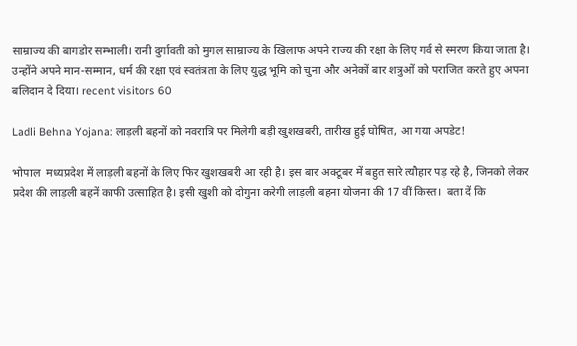साम्राज्य की बागडोर सम्भाली। रानी दुर्गावती को मुगल साम्राज्य के खिलाफ अपने राज्य की रक्षा के लिए गर्व से स्मरण किया जाता है। उन्होंने अपने मान-सम्मान, धर्म की रक्षा एवं स्वतंत्रता के लिए युद्ध भूमि को चुना और अनेकों बार शत्रुओं को पराजित करते हुए अपना बलिदान दे दिया। recent visitors 60

Ladli Behna Yojana: लाड़ली बहनों को नवरात्रि पर मिलेगी बड़ी खुशखबरी, तारीख हुई घोषित, आ गया अपडेट!

भोपाल  मध्यप्रदेश में लाड़ली बहनों के लिए फिर खुशखबरी आ रही है। इस बार अक्टूबर में बहुत सारे त्यौहार पड़ रहे है, जिनको लेकर प्रदेश की लाड़ली बहनें काफी उत्साहित है। इसी खुशी को दोगुना करेगी लाड़ली बहना योजना की 17 वीं किस्त।  बता दें कि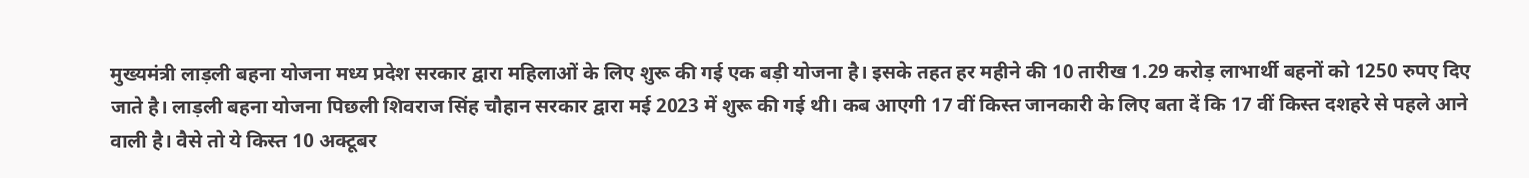मुख्यमंत्री लाड़ली बहना योजना मध्य प्रदेश सरकार द्वारा महिलाओं के लिए शुरू की गई एक बड़ी योजना है। इसके तहत हर महीने की 10 तारीख 1.29 करोड़ लाभार्थी बहनों को 1250 रुपए दिए जाते है। लाड़ली बहना योजना पिछली शिवराज सिंह चौहान सरकार द्वारा मई 2023 में शुरू की गई थी। कब आएगी 17 वीं किस्त जानकारी के लिए बता दें कि 17 वीं किस्त दशहरे से पहले आने वाली है। वैसे तो ये किस्त 10 अक्टूबर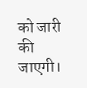को जारी की जाएगी।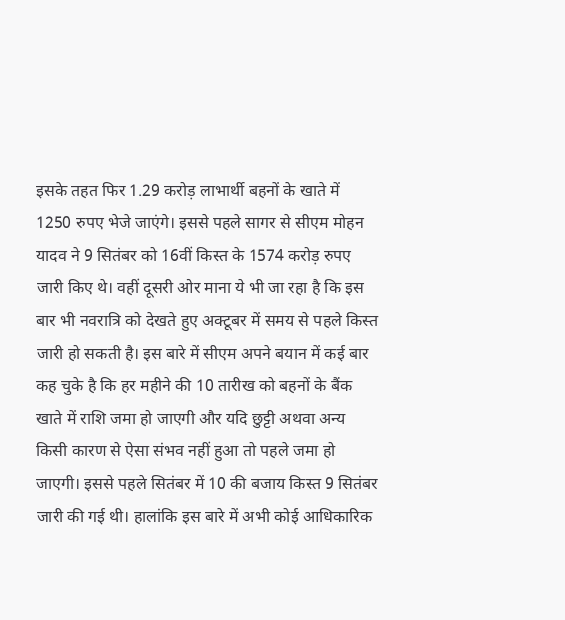इसके तहत फिर 1.29 करोड़ लाभार्थी बहनों के खाते में 1250 रुपए भेजे जाएंगे। इससे पहले सागर से सीएम मोहन यादव ने 9 सितंबर को 16वीं किस्त के 1574 करोड़ रुपए जारी किए थे। वहीं दूसरी ओर माना ये भी जा रहा है कि इस बार भी नवरात्रि को देखते हुए अक्टूबर में समय से पहले किस्त जारी हो सकती है। इस बारे में सीएम अपने बयान में कई बार कह चुके है कि हर महीने की 10 तारीख को बहनों के बैंक खाते में राशि जमा हो जाएगी और यदि छुट्टी अथवा अन्य किसी कारण से ऐसा संभव नहीं हुआ तो पहले जमा हो जाएगी। इससे पहले सितंबर में 10 की बजाय किस्त 9 सितंबर जारी की गई थी। हालांकि इस बारे में अभी कोई आधिकारिक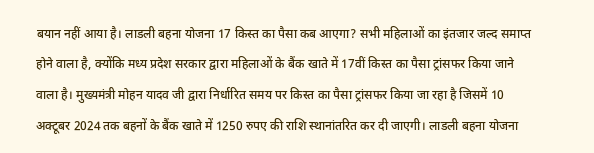बयान नहीं आया है। लाडली बहना योजना 17 किस्त का पैसा कब आएगा? सभी महिलाओं का इंतजार जल्द समाप्त होने वाला है, क्योंकि मध्य प्रदेश सरकार द्वारा महिलाओं के बैंक खाते में 17वीं किस्त का पैसा ट्रांसफर किया जाने वाला है। मुख्यमंत्री मोहन यादव जी द्वारा निर्धारित समय पर किस्त का पैसा ट्रांसफर किया जा रहा है जिसमें 10 अक्टूबर 2024 तक बहनों के बैंक खाते में 1250 रुपए की राशि स्थानांतरित कर दी जाएगी। लाडली बहना योजना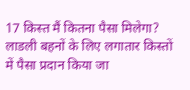17 किस्त मैं कितना पैसा मिलेगा? लाडली बहनों के लिए लगातार किस्तों में पैसा प्रदान किया जा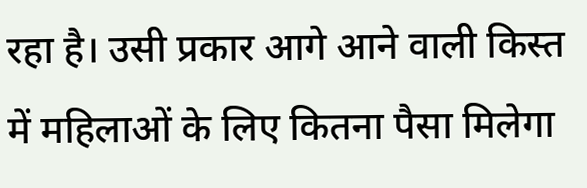रहा है। उसी प्रकार आगे आने वाली किस्त में महिलाओं के लिए कितना पैसा मिलेगा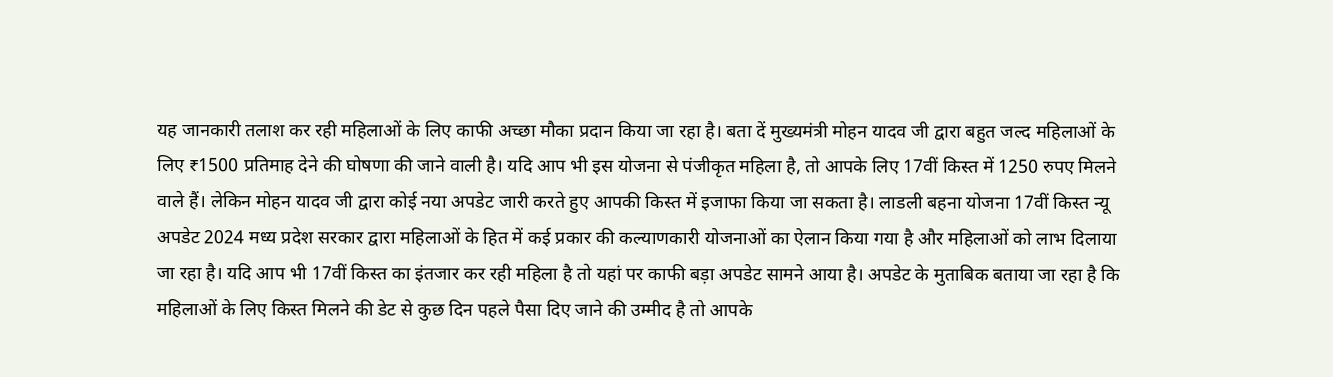यह जानकारी तलाश कर रही महिलाओं के लिए काफी अच्छा मौका प्रदान किया जा रहा है। बता दें मुख्यमंत्री मोहन यादव जी द्वारा बहुत जल्द महिलाओं के लिए ₹1500 प्रतिमाह देने की घोषणा की जाने वाली है। यदि आप भी इस योजना से पंजीकृत महिला है, तो आपके लिए 17वीं किस्त में 1250 रुपए मिलने वाले हैं। लेकिन मोहन यादव जी द्वारा कोई नया अपडेट जारी करते हुए आपकी किस्त में इजाफा किया जा सकता है। लाडली बहना योजना 17वीं किस्त न्यू अपडेट 2024 मध्य प्रदेश सरकार द्वारा महिलाओं के हित में कई प्रकार की कल्याणकारी योजनाओं का ऐलान किया गया है और महिलाओं को लाभ दिलाया जा रहा है। यदि आप भी 17वीं किस्त का इंतजार कर रही महिला है तो यहां पर काफी बड़ा अपडेट सामने आया है। अपडेट के मुताबिक बताया जा रहा है कि महिलाओं के लिए किस्त मिलने की डेट से कुछ दिन पहले पैसा दिए जाने की उम्मीद है तो आपके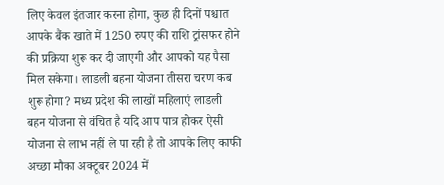लिए केवल इंतजार करना होगा, कुछ ही दिनों पश्चात आपके बैंक खाते में 1250 रुपए की राशि ट्रांसफर होने की प्रक्रिया शुरू कर दी जाएगी और आपको यह पैसा मिल सकेगा। लाडली बहना योजना तीसरा चरण कब शुरू होगा? मध्य प्रदेश की लाखों महिलाएं लाडली बहन योजना से वंचित है यदि आप पात्र होकर ऐसी योजना से लाभ नहीं ले पा रही है तो आपके लिए काफी अच्छा मौका अक्टूबर 2024 में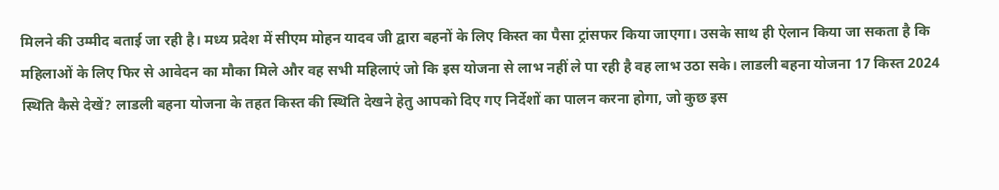मिलने की उम्मीद बताई जा रही है। मध्य प्रदेश में सीएम मोहन यादव जी द्वारा बहनों के लिए किस्त का पैसा ट्रांसफर किया जाएगा। उसके साथ ही ऐलान किया जा सकता है कि महिलाओं के लिए फिर से आवेदन का मौका मिले और वह सभी महिलाएं जो कि इस योजना से लाभ नहीं ले पा रही है वह लाभ उठा सके। लाडली बहना योजना 17 किस्त 2024 स्थिति कैसे देखें? लाडली बहना योजना के तहत किस्त की स्थिति देखने हेतु आपको दिए गए निर्देशों का पालन करना होगा, जो कुछ इस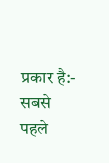प्रकार है:-     सबसे पहले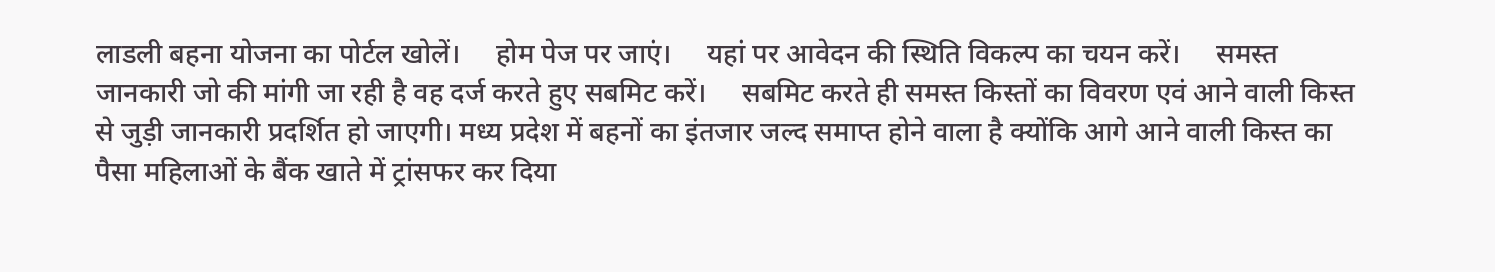लाडली बहना योजना का पोर्टल खोलें।     होम पेज पर जाएं।     यहां पर आवेदन की स्थिति विकल्प का चयन करें।     समस्त जानकारी जो की मांगी जा रही है वह दर्ज करते हुए सबमिट करें।     सबमिट करते ही समस्त किस्तों का विवरण एवं आने वाली किस्त से जुड़ी जानकारी प्रदर्शित हो जाएगी। मध्य प्रदेश में बहनों का इंतजार जल्द समाप्त होने वाला है क्योंकि आगे आने वाली किस्त का पैसा महिलाओं के बैंक खाते में ट्रांसफर कर दिया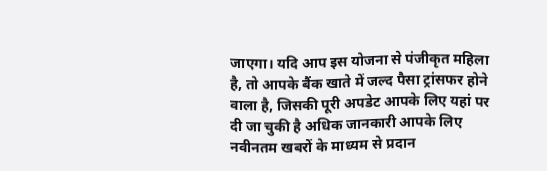जाएगा। यदि आप इस योजना से पंजीकृत महिला है, तो आपके बैंक खाते में जल्द पैसा ट्रांसफर होने वाला है, जिसकी पूरी अपडेट आपके लिए यहां पर दी जा चुकी है अधिक जानकारी आपके लिए नवीनतम खबरों के माध्यम से प्रदान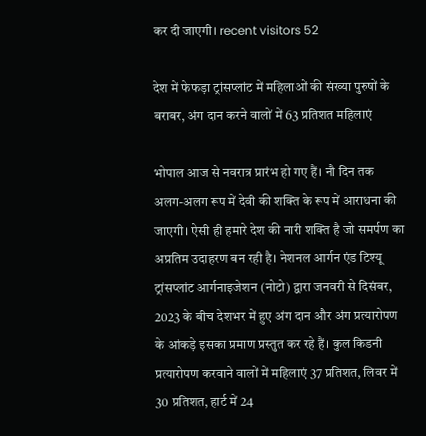कर दी जाएगी। recent visitors 52

देश में फेफड़ा ट्रांसप्लांट में महिलाओं की संख्या पुरुषों के बराबर, अंग दान करने वालों में 63 प्रतिशत महिलाएं

भोपाल आज से नवरात्र प्रारंभ हो गए हैं। नौ दिन तक अलग-अलग रूप में देवी की शक्ति के रूप में आराधना की जाएगी। ऐसी ही हमारे देश की नारी शक्ति है जो समर्पण का अप्रतिम उदाहरण बन रही है। नेशनल आर्गन एंड टिश्यू ट्रांसप्लांट आर्गनाइजेशन (नोटो) द्वारा जनवरी से दिसंबर, 2023 के बीच देशभर में हुए अंग दान और अंग प्रत्यारोपण के आंकड़े इसका प्रमाण प्रस्तुत कर रहे हैं। कुल किडनी प्रत्यारोपण करवाने वालों में महिलाएं 37 प्रतिशत, लिवर में 30 प्रतिशत, हार्ट में 24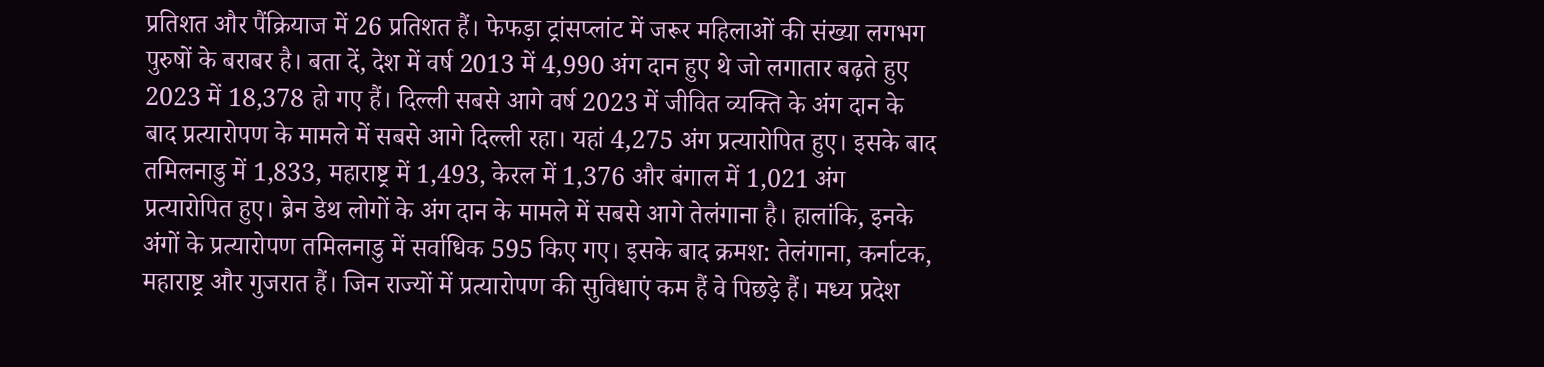प्रतिशत और पैंक्रियाज में 26 प्रतिशत हैं। फेफड़ा ट्रांसप्लांट में जरूर महिलाओं की संख्या लगभग पुरुषों के बराबर है। बता दें, देश में वर्ष 2013 में 4,990 अंग दान हुए थे जो लगातार बढ़ते हुए 2023 में 18,378 हो गए हैं। दिल्ली सबसे आगे वर्ष 2023 में जीवित व्यक्ति के अंग दान के बाद प्रत्यारोपण के मामले में सबसे आगे दिल्ली रहा। यहां 4,275 अंग प्रत्यारोपित हुए। इसके बाद तमिलनाडु में 1,833, महाराष्ट्र में 1,493, केरल में 1,376 और बंगाल में 1,021 अंग प्रत्यारोपित हुए। ब्रेन डेथ लोगों के अंग दान के मामले में सबसे आगे तेलंगाना है। हालांकि, इनके अंगों के प्रत्यारोपण तमिलनाडु में सर्वाधिक 595 किए गए। इसके बाद क्रमश: तेलंगाना, कर्नाटक, महाराष्ट्र और गुजरात हैं। जिन राज्यों में प्रत्यारोपण की सुविधाएं कम हैं वे पिछड़े हैं। मध्य प्रदेश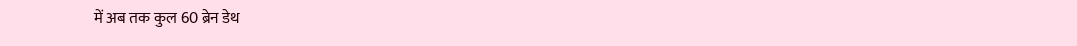में अब तक कुल 60 ब्रेन डेथ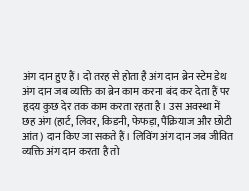अंग दान हुए हैं। दो तरह से होता है अंग दान ब्रेन स्टेम डेथ अंग दान जब व्यक्ति का ब्रेन काम करना बंद कर देता हैं पर हृदय कुछ देर तक काम करता रहता है। उस अवस्था में छह अंग (हार्ट, लिवर, किडनी, फेफड़ा, पैंक्रियाज और छोटी आंत) दान किए जा सकते हैं। लिविंग अंग दान जब जीवित व्यक्ति अंग दान करता है तो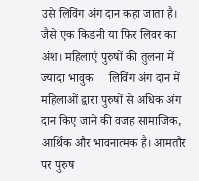उसे लिविंग अंग दान कहा जाता है। जैसे एक किडनी या फिर लिवर का अंश। महिलाएं पुरुषों की तुलना में ज्यादा भावुक     लिविंग अंग दान में महिलाओं द्वारा पुरुषों से अधिक अंग दान किए जाने की वजह सामाजिक, आर्थिक और भावनात्मक है। आमतौर पर पुरुष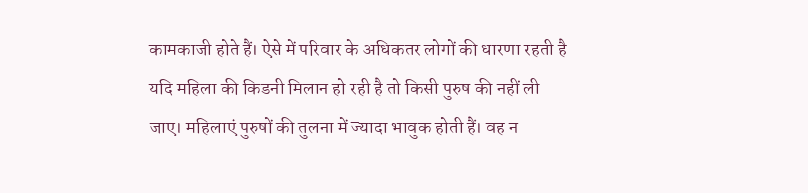कामकाजी होते हैं। ऐसे में परिवार के अधिकतर लोगों की धारणा रहती है यदि महिला की किडनी मिलान हो रही है तो किसी पुरुष की नहीं ली जाए। महिलाएं पुरुषों की तुलना में ज्यादा भावुक होती हैं। वह न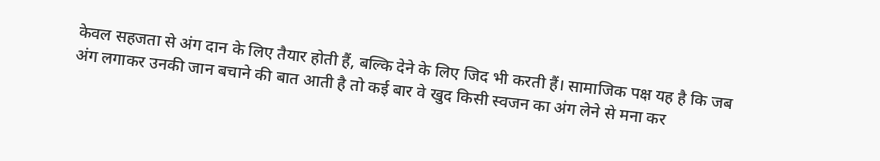केवल सहजता से अंग दान के लिए तैयार होती हैं, बल्कि देने के लिए जिद भी करती हैं। सामाजिक पक्ष यह है कि जब अंग लगाकर उनकी जान बचाने की बात आती है तो कई बार वे खुद किसी स्वजन का अंग लेने से मना कर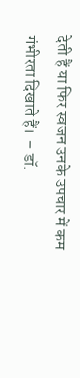देती हैं या फिर स्वजन उनके उपचार में कम गंभीरता दिखाते हैं।  – डॉ.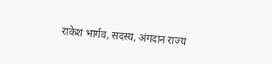राकेश भार्गव, सदस्य, अंगदान राज्य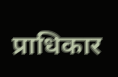प्राधिकार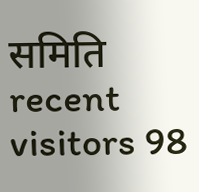समिति   recent visitors 98